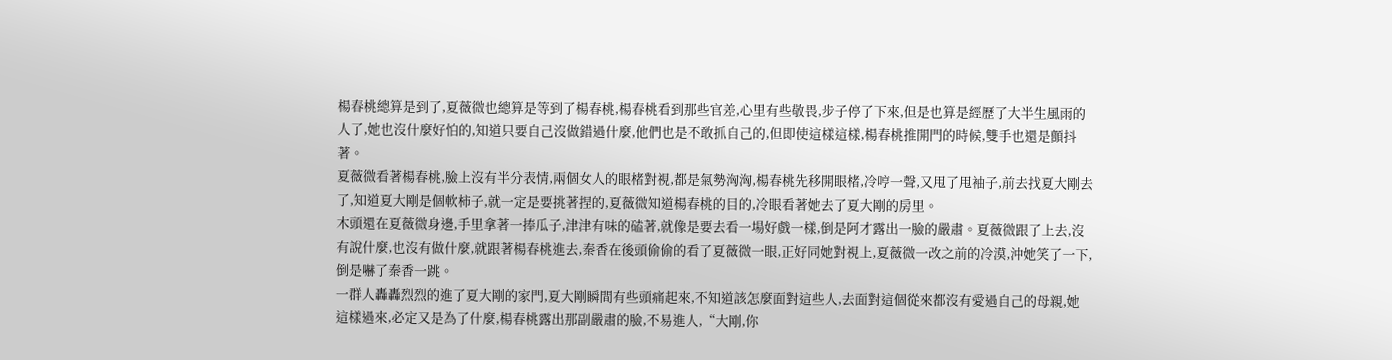楊春桃總算是到了,夏薇微也總算是等到了楊春桃,楊春桃看到那些官差,心里有些敬畏,步子停了下來,但是也算是經歷了大半生風雨的人了,她也沒什麼好怕的,知道只要自己沒做錯過什麼,他們也是不敢抓自己的,但即使這樣這樣,楊春桃推開門的時候,雙手也還是顫抖著。
夏薇微看著楊春桃,臉上沒有半分表情,兩個女人的眼楮對視,都是氣勢洶洶,楊春桃先移開眼楮,冷哼一聲,又甩了甩袖子,前去找夏大剛去了,知道夏大剛是個軟柿子,就一定是要挑著捏的,夏薇微知道楊春桃的目的,冷眼看著她去了夏大剛的房里。
木頭還在夏薇微身邊,手里拿著一捧瓜子,津津有味的磕著,就像是要去看一場好戲一樣,倒是阿才露出一臉的嚴肅。夏薇微跟了上去,沒有說什麼,也沒有做什麼,就跟著楊春桃進去,秦香在後頭偷偷的看了夏薇微一眼,正好同她對視上,夏薇微一改之前的冷漠,沖她笑了一下,倒是嚇了秦香一跳。
一群人轟轟烈烈的進了夏大剛的家門,夏大剛瞬間有些頭痛起來,不知道該怎麼面對這些人,去面對這個從來都沒有愛過自己的母親,她這樣過來,必定又是為了什麼,楊春桃露出那副嚴肅的臉,不易進人,“大剛,你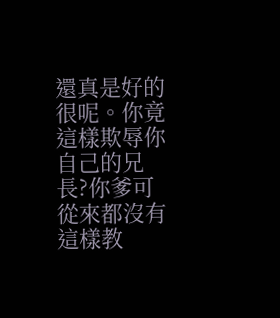還真是好的很呢。你竟這樣欺辱你自己的兄長?你爹可從來都沒有這樣教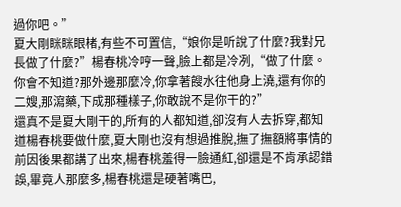過你吧。”
夏大剛眯眯眼楮,有些不可置信,“娘你是听說了什麼?我對兄長做了什麼?”楊春桃冷哼一聲,臉上都是冷冽,“做了什麼。你會不知道?那外邊那麼冷,你拿著餿水往他身上澆,還有你的二嫂,那瀉藥,下成那種樣子,你敢說不是你干的?”
還真不是夏大剛干的,所有的人都知道,卻沒有人去拆穿,都知道楊春桃要做什麼,夏大剛也沒有想過推脫,撫了撫額將事情的前因後果都講了出來,楊春桃羞得一臉通紅,卻還是不肯承認錯誤,畢竟人那麼多,楊春桃還是硬著嘴巴,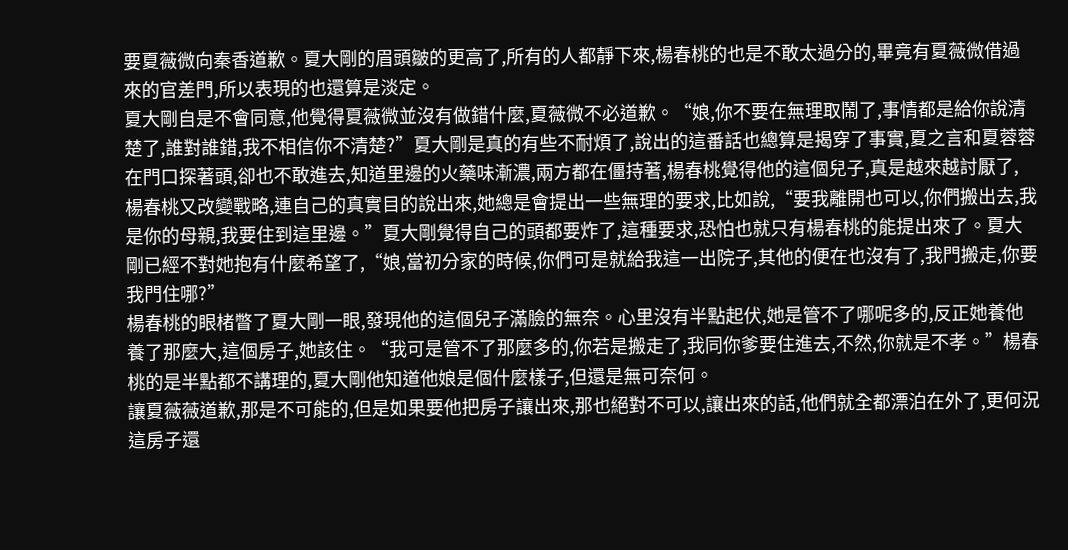要夏薇微向秦香道歉。夏大剛的眉頭皺的更高了,所有的人都靜下來,楊春桃的也是不敢太過分的,畢竟有夏薇微借過來的官差門,所以表現的也還算是淡定。
夏大剛自是不會同意,他覺得夏薇微並沒有做錯什麼,夏薇微不必道歉。“娘,你不要在無理取鬧了,事情都是給你說清楚了,誰對誰錯,我不相信你不清楚?”夏大剛是真的有些不耐煩了,說出的這番話也總算是揭穿了事實,夏之言和夏蓉蓉在門口探著頭,卻也不敢進去,知道里邊的火藥味漸濃,兩方都在僵持著,楊春桃覺得他的這個兒子,真是越來越討厭了,
楊春桃又改變戰略,連自己的真實目的說出來,她總是會提出一些無理的要求,比如說,“要我離開也可以,你們搬出去,我是你的母親,我要住到這里邊。”夏大剛覺得自己的頭都要炸了,這種要求,恐怕也就只有楊春桃的能提出來了。夏大剛已經不對她抱有什麼希望了,“娘,當初分家的時候,你們可是就給我這一出院子,其他的便在也沒有了,我門搬走,你要我門住哪?”
楊春桃的眼楮瞥了夏大剛一眼,發現他的這個兒子滿臉的無奈。心里沒有半點起伏,她是管不了哪呢多的,反正她養他養了那麼大,這個房子,她該住。“我可是管不了那麼多的,你若是搬走了,我同你爹要住進去,不然,你就是不孝。”楊春桃的是半點都不講理的,夏大剛他知道他娘是個什麼樣子,但還是無可奈何。
讓夏薇薇道歉,那是不可能的,但是如果要他把房子讓出來,那也絕對不可以,讓出來的話,他們就全都漂泊在外了,更何況這房子還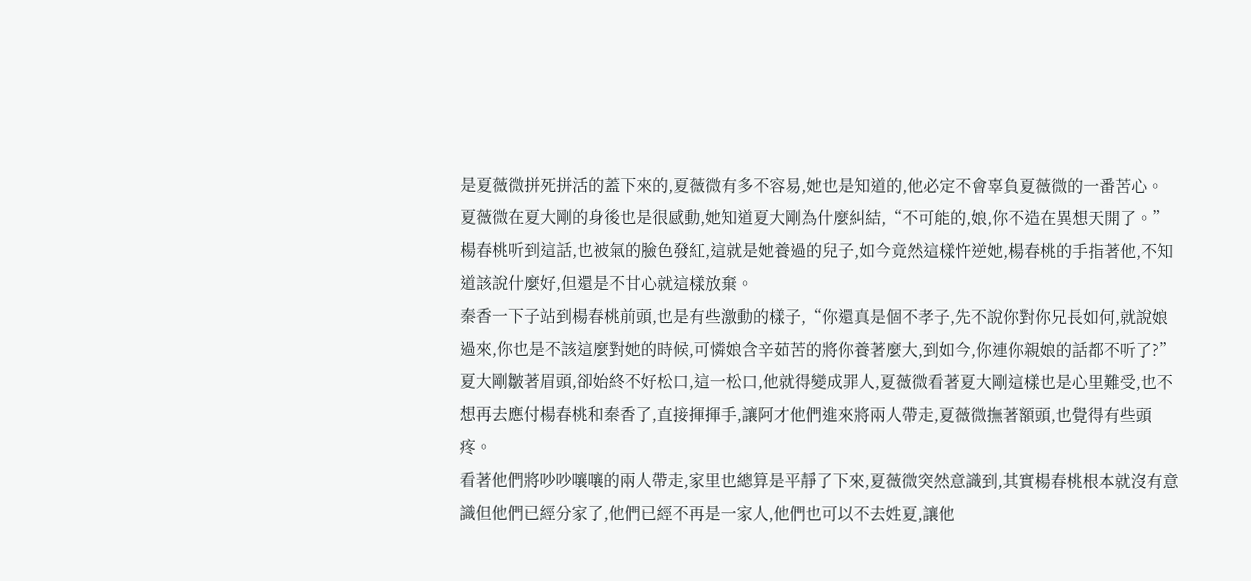是夏薇微拼死拼活的蓋下來的,夏薇微有多不容易,她也是知道的,他必定不會辜負夏薇微的一番苦心。
夏薇微在夏大剛的身後也是很感動,她知道夏大剛為什麼糾結,“不可能的,娘,你不造在異想天開了。”楊春桃听到這話,也被氣的臉色發紅,這就是她養過的兒子,如今竟然這樣忤逆她,楊春桃的手指著他,不知道該說什麼好,但還是不甘心就這樣放棄。
秦香一下子站到楊春桃前頭,也是有些激動的樣子,“你還真是個不孝子,先不說你對你兄長如何,就說娘過來,你也是不該這麼對她的時候,可憐娘含辛茹苦的將你養著麼大,到如今,你連你親娘的話都不听了?”
夏大剛皺著眉頭,卻始終不好松口,這一松口,他就得變成罪人,夏薇微看著夏大剛這樣也是心里難受,也不想再去應付楊春桃和秦香了,直接揮揮手,讓阿才他們進來將兩人帶走,夏薇微撫著額頭,也覺得有些頭疼。
看著他們將吵吵嚷嚷的兩人帶走,家里也總算是平靜了下來,夏薇微突然意識到,其實楊春桃根本就沒有意識但他們已經分家了,他們已經不再是一家人,他們也可以不去姓夏,讓他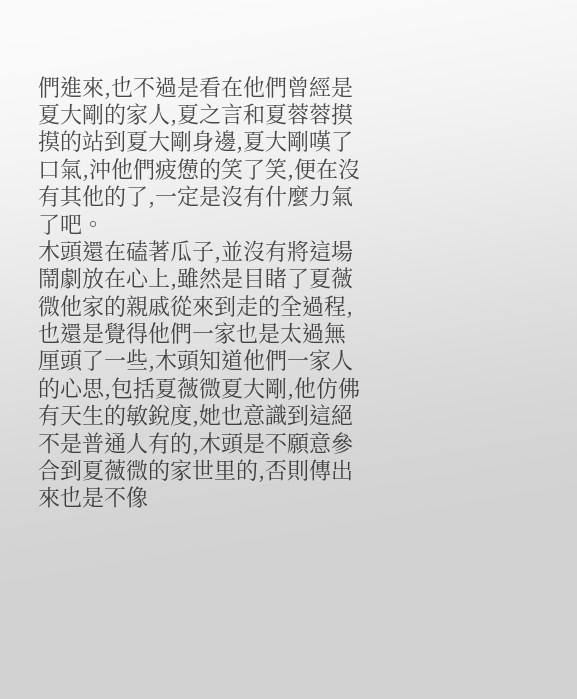們進來,也不過是看在他們曾經是夏大剛的家人,夏之言和夏蓉蓉摸摸的站到夏大剛身邊,夏大剛嘆了口氣,沖他們疲憊的笑了笑,便在沒有其他的了,一定是沒有什麼力氣了吧。
木頭還在磕著瓜子,並沒有將這場鬧劇放在心上,雖然是目睹了夏薇微他家的親戚從來到走的全過程,也還是覺得他們一家也是太過無厘頭了一些,木頭知道他們一家人的心思,包括夏薇微夏大剛,他仿佛有天生的敏銳度,她也意識到這絕不是普通人有的,木頭是不願意參合到夏薇微的家世里的,否則傳出來也是不像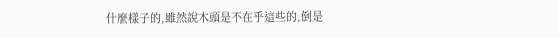什麼樣子的,雖然說木頭是不在乎這些的,倒是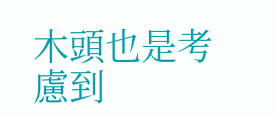木頭也是考慮到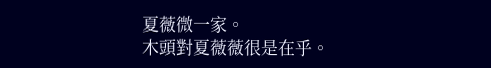夏薇微一家。
木頭對夏薇薇很是在乎。